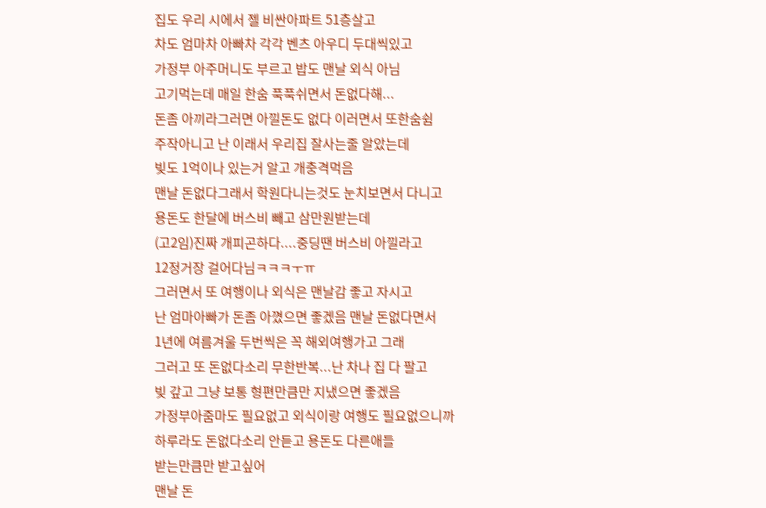집도 우리 시에서 젤 비싼아파트 51층살고
차도 엄마차 아빠차 각각 벤츠 아우디 두대씩있고
가정부 아주머니도 부르고 밥도 맨날 외식 아님
고기먹는데 매일 한숨 푹푹쉬면서 돈없다해...
돈좀 아끼라그러면 아낄돈도 없다 이러면서 또한숨쉼
주작아니고 난 이래서 우리집 잘사는줄 알았는데
빚도 1억이나 있는거 알고 개충격먹음
맨날 돈없다그래서 학원다니는것도 눈치보면서 다니고
용돈도 한달에 버스비 빼고 삼만원받는데
(고2임)진짜 개피곤하다....중딩땐 버스비 아낄라고
12정거장 걸어다님ㅋㅋㅋㅜㅠ
그러면서 또 여행이나 외식은 맨날감 좋고 자시고
난 엄마아빠가 돈좀 아꼈으면 좋겠음 맨날 돈없다면서
1년에 여름겨울 두번씩은 꼭 해외여행가고 그래
그러고 또 돈없다소리 무한반복...난 차나 집 다 팔고
빚 갚고 그냥 보통 형편만큼만 지냈으면 좋겠음
가정부아줌마도 필요없고 외식이랑 여행도 필요없으니까
하루라도 돈없다소리 안듣고 용돈도 다른애들
받는만큼만 받고싶어
맨날 돈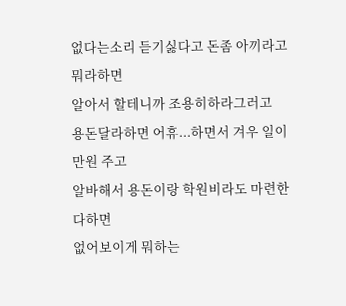없다는소리 듣기싫다고 돈좀 아끼라고 뭐라하면
알아서 할테니까 조용히하라그러고
용돈달라하면 어휴...하면서 겨우 일이만원 주고
알바해서 용돈이랑 학원비라도 마련한다하면
없어보이게 뭐하는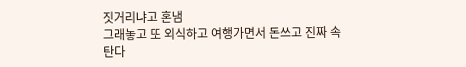짓거리냐고 혼냄
그래놓고 또 외식하고 여행가면서 돈쓰고 진짜 속탄다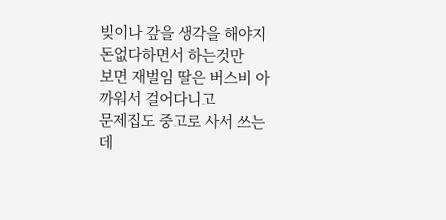빚이나 갚을 생각을 해야지 돈없다하면서 하는것만
보면 재벌임 딸은 버스비 아까워서 걸어다니고
문제집도 중고로 사서 쓰는데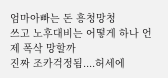엄마아빠는 돈 흥청망청
쓰고 노후대비는 어떻게 하나 언제 폭삭 망할까
진짜 조카걱정됨....허세에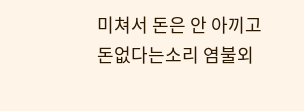미쳐서 돈은 안 아끼고
돈없다는소리 염불외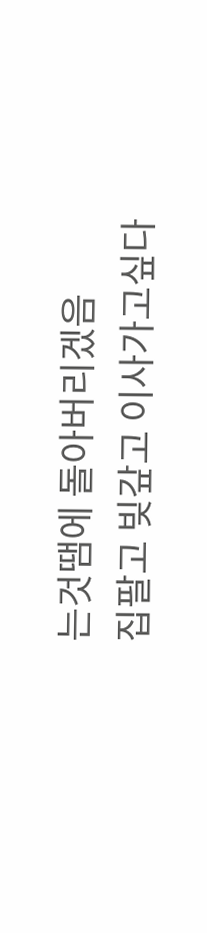는것땜에 돌아버리겠음
집팔고 빚갚고 이사가고싶다